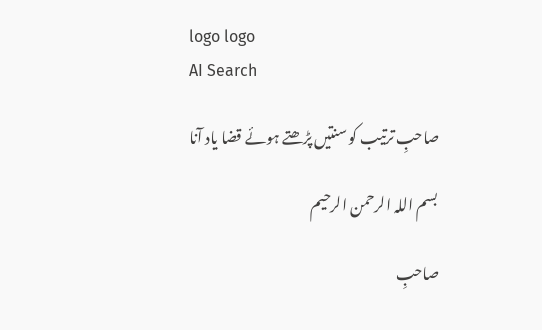logo logo
AI Search

صاحبِ ترتیب کو سنتیں پڑھتے ہوئے قضا یاد آنا

بسم اللہ الرحمن الرحیم

صاحبِ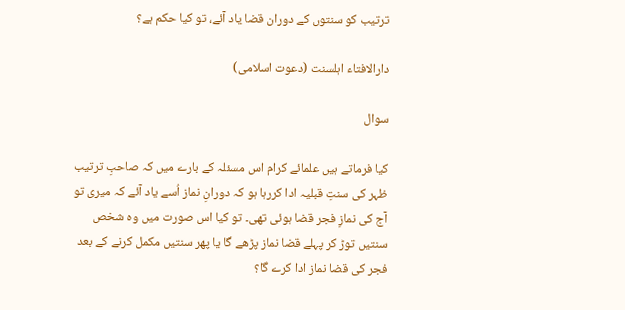ترتیب کو سنتوں کے دوران قضا یاد آئے، تو کیا حکم ہے؟

دارالافتاء اہلسنت (دعوت اسلامی)

سوال

کیا فرماتے ہیں علمائے کرام اس مسئلہ کے بارے میں کہ صاحبِ ترتیب ظہر کی سنتِ قبلیہ ادا کررہا ہو کہ دورانِ نماز اُسے یاد آئے کہ میری تو آج کی نمازِ فجر قضا ہوئی تھی۔ تو کیا اس صورت میں وہ شخص سنتیں توڑ کر پہلے قضا نماز پڑھے گا یا پھر سنتیں مکمل کرنے کے بعد فجر کی قضا نماز ادا کرے گا؟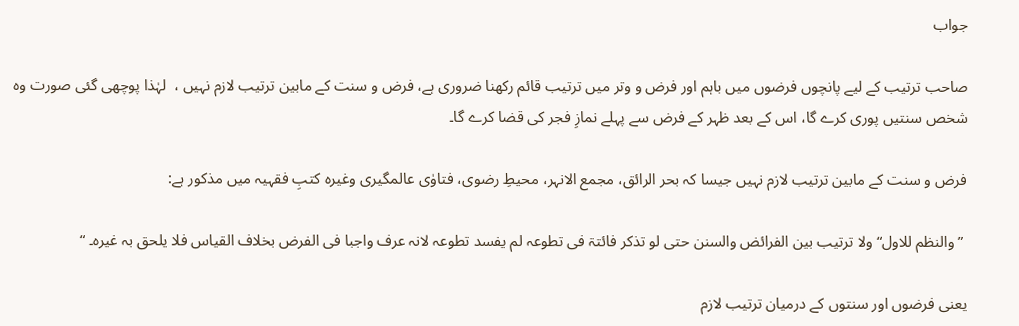جواب

صاحب ترتیب کے لیے پانچوں فرضوں میں باہم اور فرض و وتر میں ترتیب قائم رکھنا ضروری ہے، فرض و سنت کے مابین ترتیب لازم نہیں ،  لہٰذا پوچھی گئی صورت وہ شخص سنتیں پوری کرے گا، اس کے بعد ظہر کے فرض سے پہلے نمازِ فجر کی قضا کرے گا۔

فرض و سنت کے مابین ترتیب لازم نہیں جیسا کہ بحر الرائق، مجمع الانہر، محیطِ رضوی، فتاوٰی عالمگیری وغیرہ کتبِ فقہیہ میں مذکور ہے:

 ”والنظم للاول“ ولا ترتیب بین الفرائض والسنن حتی لو تذکر فائتۃ فی تطوعہ لم یفسد تطوعہ لانہ عرف واجبا فی الفرض بخلاف القیاس فلا یلحق بہ غیرہ۔ “

یعنی فرضوں اور سنتوں کے درمیان ترتیب لازم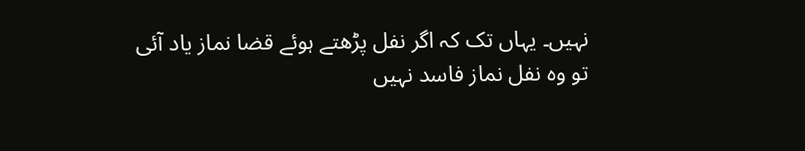نہیں۔ یہاں تک کہ اگر نفل پڑھتے ہوئے قضا نماز یاد آئی تو وہ نفل نماز فاسد نہیں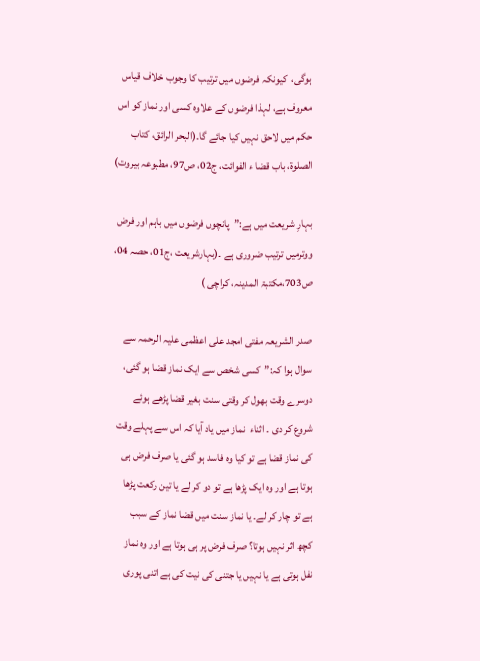ہوگی،  کیونکہ فرضوں میں ترتیب کا وجوب خلاف قیاس معروف ہے، لہذا فرضوں کے علاوہ کسی اور نماز کو اس حکم میں لاحق نہیں کیا جائے گا۔(البحر الرائق، کتاب الصلوۃ، باب قضا ء الفوائت، ج02، ص97، مطبوعہ بیروت)

بہارِ شریعت میں ہے:”پانچوں فرضوں میں باہم اور فرض ووترمیں ترتیب ضروری ہے ۔(بہارشریعت ،ج01، حصہ 04، ص703،مکتبۃ المدینہ، کراچی )

صدر الشریعہ مفتی امجد علی اعظمی علیہ الرحمہ سے سوال ہوا کہ:”کسی شخص سے ایک نماز قضا ہو گئی، دوسرے وقت بھول کر وقتی سنت بغیر قضا پڑھے ہوئے شروع کر دی ۔ اثناء  نماز میں یاد آیا کہ اس سے پہلے وقت کی نماز قضا ہے تو کیا وہ فاسد ہو گئی یا صرف فرض ہی ہوتا ہے اور وہ ایک پڑھا ہے تو دو کر لے یا تین رکعت پڑھا ہے تو چار کر لے۔ یا نماز سنت میں قضا نماز کے سبب کچھ اثر نہیں ہوتا؟ صرف فرض پر ہی ہوتا ہے اور وہ نماز نفل ہوتی ہے یا نہیں یا جتنی کی نیت کی ہے اتنی پوری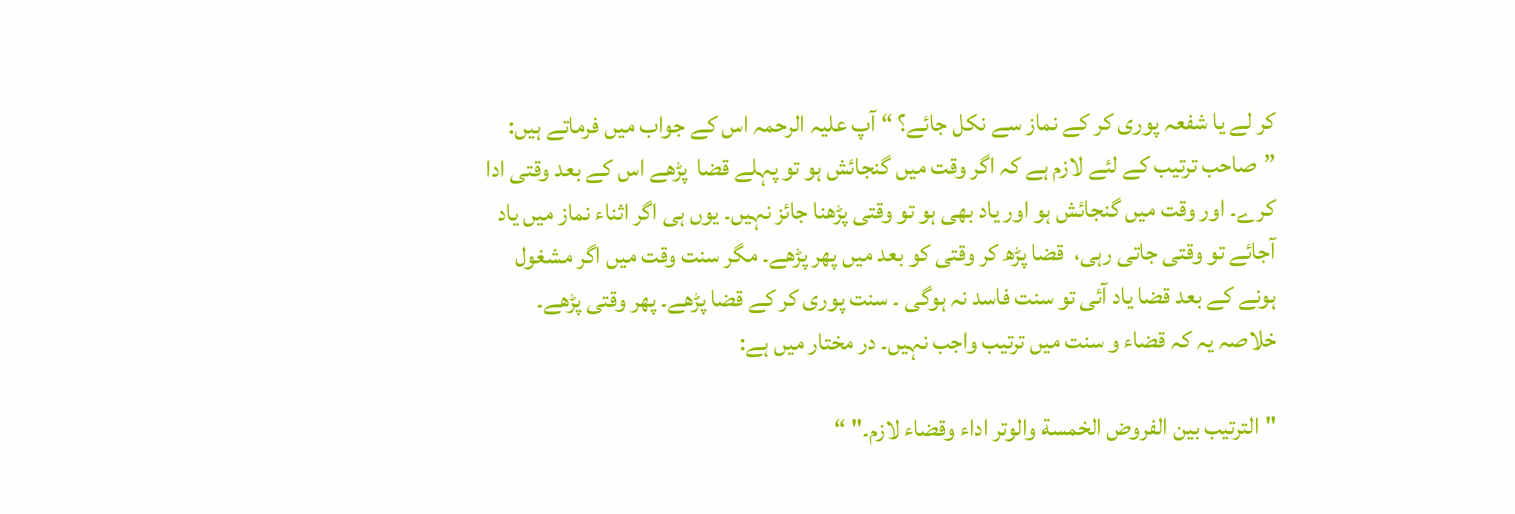کر لے یا شفعہ پوری کر کے نماز سے نکل جائے؟ “ آپ علیہ الرحمہ اس کے جواب میں فرماتے ہیں: ”صاحب ترتیب کے لئے لازم ہے کہ اگر وقت میں گنجائش ہو تو پہلے قضا  پڑھے اس کے بعد وقتی ادا کرے۔ اور وقت میں گنجائش ہو اور یاد بھی ہو تو وقتی پڑھنا جائز نہیں۔ یوں ہی اگر اثناء نماز میں یاد آجائے تو وقتی جاتی رہی،  قضا پڑھ کر وقتی کو بعد میں پھر پڑھے۔ مگر سنت وقت میں اگر مشغول ہونے کے بعد قضا یاد آئی تو سنت فاسد نہ ہوگی ۔ سنت پوری کر کے قضا پڑھے۔ پھر وقتی پڑھے۔ خلاصہ یہ کہ قضاء و سنت میں ترتیب واجب نہیں۔ در مختار میں ہے:

"الترتیب بین الفروض الخمسة والوتر اداء وقضاء لازم۔" “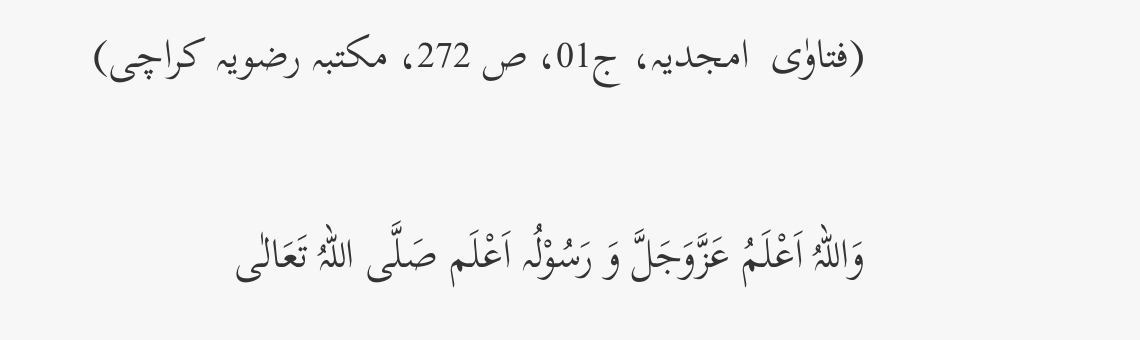(فتاوٰی  امجدیہ، ج01، ص 272، مکتبہ رضویہ کراچی)

وَاللہُ اَعْلَمُ عَزَّوَجَلَّ وَ رَسُوْلُہ اَعْلَم صَلَّی اللہُ تَعَالٰی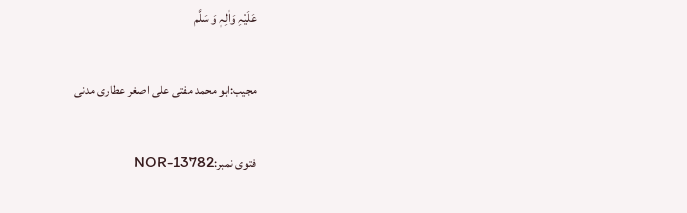عَلَیْہِ وَاٰلِہٖ وَ سَلَّم

مجیب:ابو محمد مفتی علی اصغر عطاری مدنی

فتوی نمبر:NOR-13782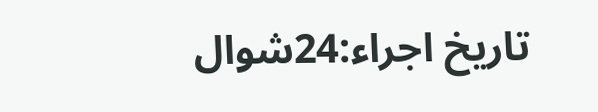تاریخ اجراء:24شوال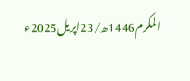المکرم1446ھ/23اپریل2025ء